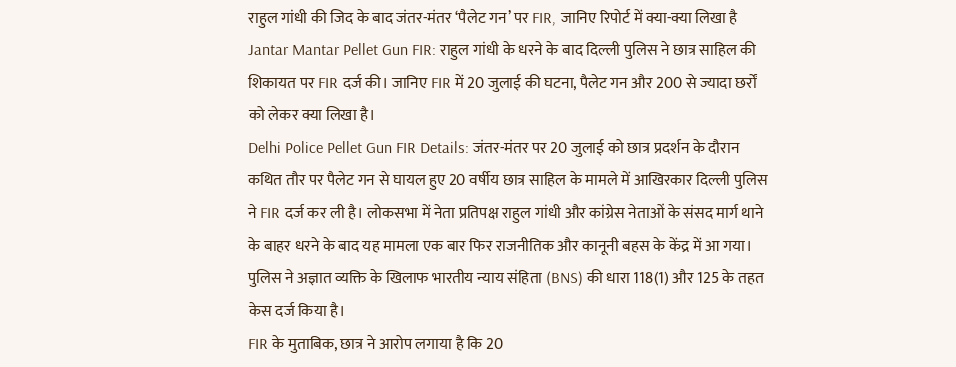राहुल गांधी की जिद के बाद जंतर-मंतर ‘पैलेट गन’ पर FIR, जानिए रिपोर्ट में क्या-क्या लिखा है
Jantar Mantar Pellet Gun FIR: राहुल गांधी के धरने के बाद दिल्ली पुलिस ने छात्र साहिल की शिकायत पर FIR दर्ज की। जानिए FIR में 20 जुलाई की घटना, पैलेट गन और 200 से ज्यादा छर्रों को लेकर क्या लिखा है।
Delhi Police Pellet Gun FIR Details: जंतर-मंतर पर 20 जुलाई को छात्र प्रदर्शन के दौरान कथित तौर पर पैलेट गन से घायल हुए 20 वर्षीय छात्र साहिल के मामले में आखिरकार दिल्ली पुलिस ने FIR दर्ज कर ली है। लोकसभा में नेता प्रतिपक्ष राहुल गांधी और कांग्रेस नेताओं के संसद मार्ग थाने के बाहर धरने के बाद यह मामला एक बार फिर राजनीतिक और कानूनी बहस के केंद्र में आ गया। पुलिस ने अज्ञात व्यक्ति के खिलाफ भारतीय न्याय संहिता (BNS) की धारा 118(1) और 125 के तहत केस दर्ज किया है।
FIR के मुताबिक, छात्र ने आरोप लगाया है कि 20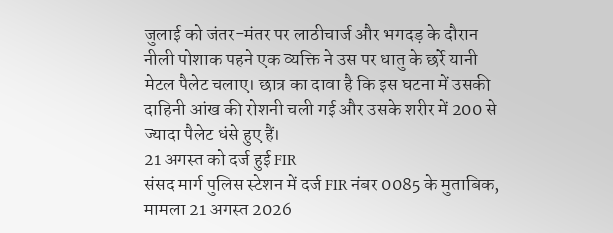जुलाई को जंतर-मंतर पर लाठीचार्ज और भगदड़ के दौरान नीली पोशाक पहने एक व्यक्ति ने उस पर धातु के छर्रे यानी मेटल पैलेट चलाए। छात्र का दावा है कि इस घटना में उसकी दाहिनी आंख की रोशनी चली गई और उसके शरीर में 200 से ज्यादा पैलेट धंसे हुए हैं।
21 अगस्त को दर्ज हुई FIR
संसद मार्ग पुलिस स्टेशन में दर्ज FIR नंबर 0085 के मुताबिक, मामला 21 अगस्त 2026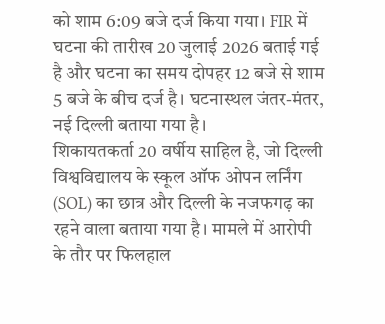को शाम 6:09 बजे दर्ज किया गया। FIR में घटना की तारीख 20 जुलाई 2026 बताई गई है और घटना का समय दोपहर 12 बजे से शाम 5 बजे के बीच दर्ज है। घटनास्थल जंतर-मंतर, नई दिल्ली बताया गया है।
शिकायतकर्ता 20 वर्षीय साहिल है, जो दिल्ली विश्वविद्यालय के स्कूल ऑफ ओपन लर्निंग (SOL) का छात्र और दिल्ली के नजफगढ़ का रहने वाला बताया गया है। मामले में आरोपी के तौर पर फिलहाल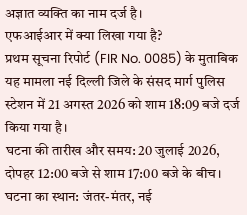अज्ञात व्यक्ति का नाम दर्ज है।
एफआईआर में क्या लिखा गया है?
प्रथम सूचना रिपोर्ट (FIR No. 0085) के मुताबिक यह मामला नई दिल्ली जिले के संसद मार्ग पुलिस स्टेशन में 21 अगस्त 2026 को शाम 18:09 बजे दर्ज किया गया है।
घटना की तारीख और समय: 20 जुलाई 2026, दोपहर 12:00 बजे से शाम 17:00 बजे के बीच।
घटना का स्थान: जंतर-मंतर, नई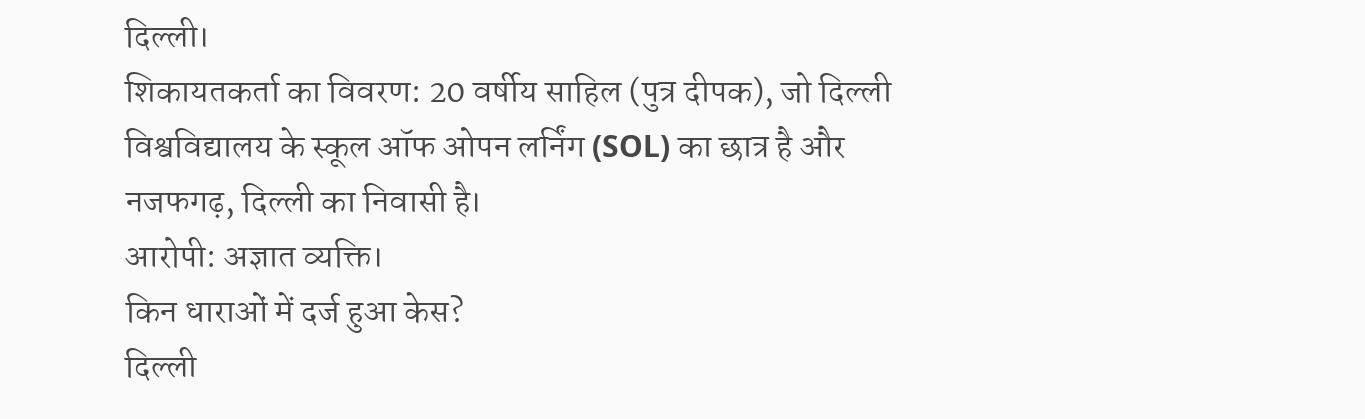दिल्ली।
शिकायतकर्ता का विवरण: 20 वर्षीय साहिल (पुत्र दीपक), जो दिल्ली विश्वविद्यालय के स्कूल ऑफ ओपन लर्निंग (SOL) का छात्र है और नजफगढ़, दिल्ली का निवासी है।
आरोपी: अज्ञात व्यक्ति।
किन धाराओं में दर्ज हुआ केस?
दिल्ली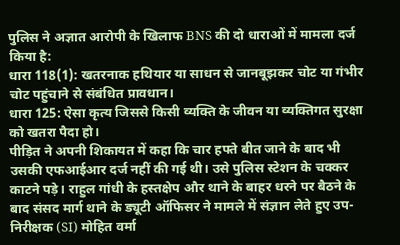पुलिस ने अज्ञात आरोपी के खिलाफ BNS की दो धाराओं में मामला दर्ज किया है:
धारा 118(1): खतरनाक हथियार या साधन से जानबूझकर चोट या गंभीर चोट पहुंचाने से संबंधित प्रावधान।
धारा 125: ऐसा कृत्य जिससे किसी व्यक्ति के जीवन या व्यक्तिगत सुरक्षा को खतरा पैदा हो।
पीड़ित ने अपनी शिकायत में कहा कि चार हफ्ते बीत जाने के बाद भी उसकी एफआईआर दर्ज नहीं की गई थी। उसे पुलिस स्टेशन के चक्कर काटने पड़े। राहुल गांधी के हस्तक्षेप और थाने के बाहर धरने पर बैठने के बाद संसद मार्ग थाने के ड्यूटी ऑफिसर ने मामले में संज्ञान लेते हुए उप-निरीक्षक (SI) मोहित वर्मा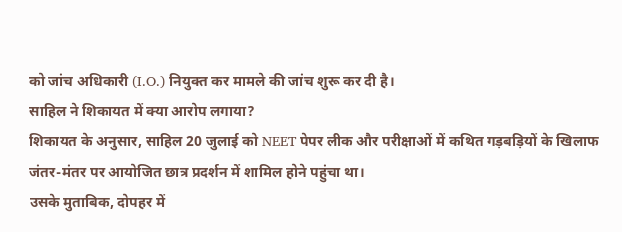को जांच अधिकारी (I.O.) नियुक्त कर मामले की जांच शुरू कर दी है।
साहिल ने शिकायत में क्या आरोप लगाया?
शिकायत के अनुसार, साहिल 20 जुलाई को NEET पेपर लीक और परीक्षाओं में कथित गड़बड़ियों के खिलाफ जंतर-मंतर पर आयोजित छात्र प्रदर्शन में शामिल होने पहुंचा था।
उसके मुताबिक, दोपहर में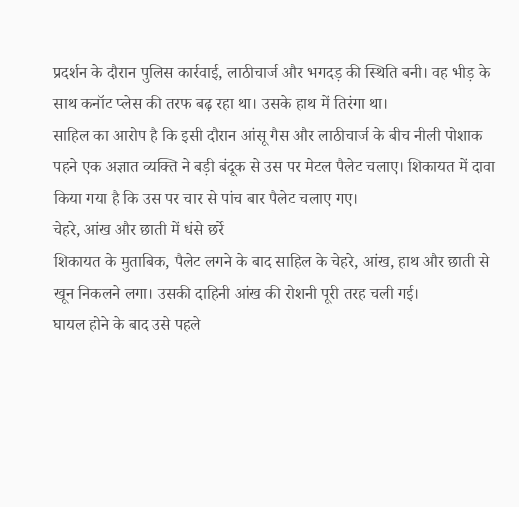प्रदर्शन के दौरान पुलिस कार्रवाई, लाठीचार्ज और भगदड़ की स्थिति बनी। वह भीड़ के साथ कनॉट प्लेस की तरफ बढ़ रहा था। उसके हाथ में तिरंगा था।
साहिल का आरोप है कि इसी दौरान आंसू गैस और लाठीचार्ज के बीच नीली पोशाक पहने एक अज्ञात व्यक्ति ने बड़ी बंदूक से उस पर मेटल पैलेट चलाए। शिकायत में दावा किया गया है कि उस पर चार से पांच बार पैलेट चलाए गए।
चेहरे, आंख और छाती में धंसे छर्रे
शिकायत के मुताबिक, पैलेट लगने के बाद साहिल के चेहरे, आंख, हाथ और छाती से खून निकलने लगा। उसकी दाहिनी आंख की रोशनी पूरी तरह चली गई।
घायल होने के बाद उसे पहले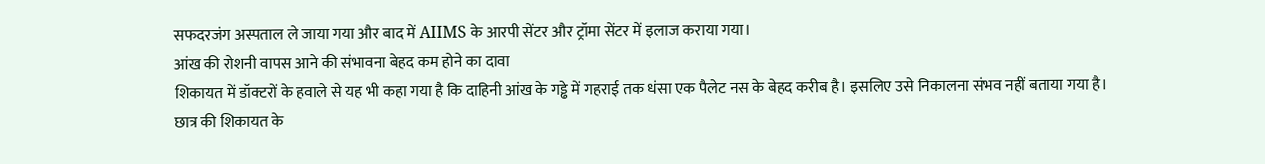सफदरजंग अस्पताल ले जाया गया और बाद में AIIMS के आरपी सेंटर और ट्रॉमा सेंटर में इलाज कराया गया।
आंख की रोशनी वापस आने की संभावना बेहद कम होने का दावा
शिकायत में डॉक्टरों के हवाले से यह भी कहा गया है कि दाहिनी आंख के गड्ढे में गहराई तक धंसा एक पैलेट नस के बेहद करीब है। इसलिए उसे निकालना संभव नहीं बताया गया है।
छात्र की शिकायत के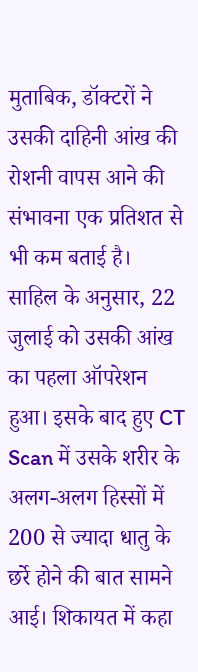मुताबिक, डॉक्टरों ने उसकी दाहिनी आंख की रोशनी वापस आने की संभावना एक प्रतिशत से भी कम बताई है।
साहिल के अनुसार, 22 जुलाई को उसकी आंख का पहला ऑपरेशन हुआ। इसके बाद हुए CT Scan में उसके शरीर के अलग-अलग हिस्सों में 200 से ज्यादा धातु के छर्रे होने की बात सामने आई। शिकायत में कहा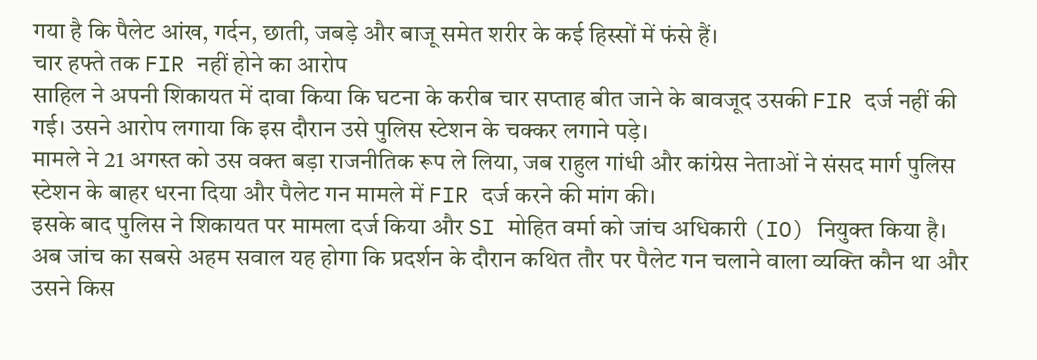गया है कि पैलेट आंख, गर्दन, छाती, जबड़े और बाजू समेत शरीर के कई हिस्सों में फंसे हैं।
चार हफ्ते तक FIR नहीं होने का आरोप
साहिल ने अपनी शिकायत में दावा किया कि घटना के करीब चार सप्ताह बीत जाने के बावजूद उसकी FIR दर्ज नहीं की गई। उसने आरोप लगाया कि इस दौरान उसे पुलिस स्टेशन के चक्कर लगाने पड़े।
मामले ने 21 अगस्त को उस वक्त बड़ा राजनीतिक रूप ले लिया, जब राहुल गांधी और कांग्रेस नेताओं ने संसद मार्ग पुलिस स्टेशन के बाहर धरना दिया और पैलेट गन मामले में FIR दर्ज करने की मांग की।
इसके बाद पुलिस ने शिकायत पर मामला दर्ज किया और SI मोहित वर्मा को जांच अधिकारी (IO) नियुक्त किया है।
अब जांच का सबसे अहम सवाल यह होगा कि प्रदर्शन के दौरान कथित तौर पर पैलेट गन चलाने वाला व्यक्ति कौन था और उसने किस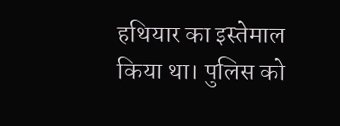हथियार का इस्तेमाल किया था। पुलिस को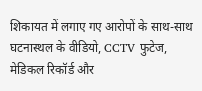शिकायत में लगाए गए आरोपों के साथ-साथ घटनास्थल के वीडियो, CCTV फुटेज, मेडिकल रिकॉर्ड और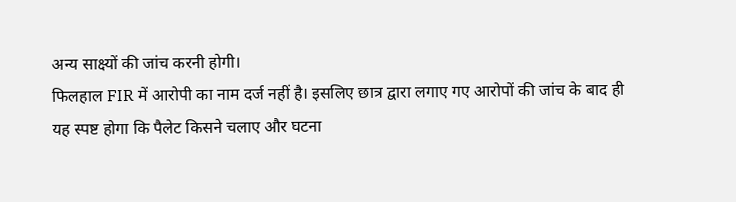अन्य साक्ष्यों की जांच करनी होगी।
फिलहाल FIR में आरोपी का नाम दर्ज नहीं है। इसलिए छात्र द्वारा लगाए गए आरोपों की जांच के बाद ही यह स्पष्ट होगा कि पैलेट किसने चलाए और घटना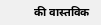की वास्तविक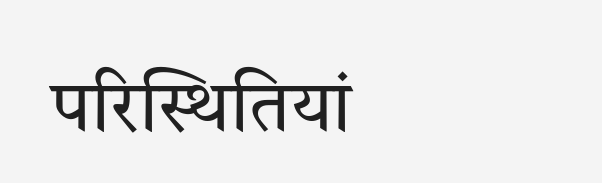परिस्थितियां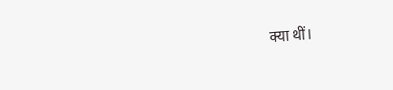क्या थीं।